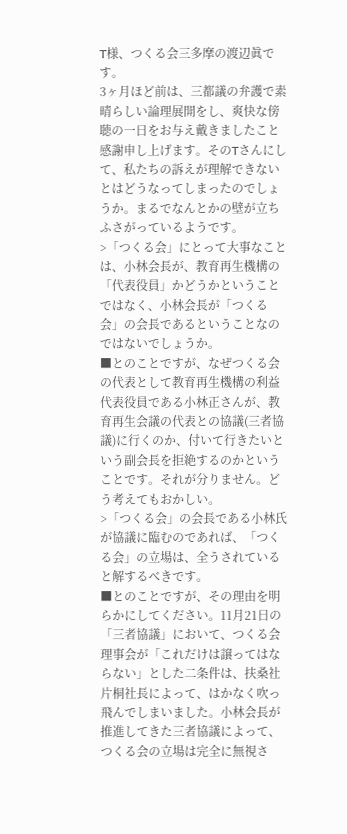T様、つくる会三多摩の渡辺眞です。
3ヶ月ほど前は、三都議の弁護で素晴らしい論理展開をし、爽快な傍聴の一日をお与え戴きましたこと感謝申し上げます。そのTさんにして、私たちの訴えが理解できないとはどうなってしまったのでしょうか。まるでなんとかの壁が立ちふさがっているようです。
>「つくる会」にとって大事なことは、小林会長が、教育再生機構の「代表役員」かどうかということではなく、小林会長が「つくる会」の会長であるということなのではないでしょうか。
■とのことですが、なぜつくる会の代表として教育再生機構の利益代表役員である小林正さんが、教育再生会議の代表との協議(三者協議)に行くのか、付いて行きたいという副会長を拒絶するのかということです。それが分りません。どう考えてもおかしい。
>「つくる会」の会長である小林氏が協議に臨むのであれば、「つくる会」の立場は、全うされていると解するべきです。
■とのことですが、その理由を明らかにしてください。11月21日の「三者協議」において、つくる会理事会が「これだけは譲ってはならない」とした二条件は、扶桑社片桐社長によって、はかなく吹っ飛んでしまいました。小林会長が推進してきた三者協議によって、つくる会の立場は完全に無視さ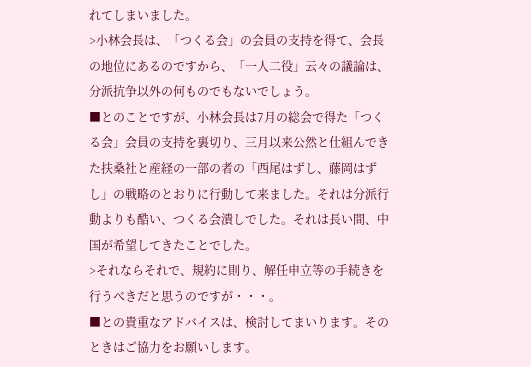れてしまいました。
>小林会長は、「つくる会」の会員の支持を得て、会長の地位にあるのですから、「一人二役」云々の議論は、分派抗争以外の何ものでもないでしょう。
■とのことですが、小林会長は7月の総会で得た「つくる会」会員の支持を裏切り、三月以来公然と仕組んできた扶桑社と産経の一部の者の「西尾はずし、藤岡はずし」の戦略のとおりに行動して来ました。それは分派行動よりも酷い、つくる会潰しでした。それは長い間、中国が希望してきたことでした。
>それならそれで、規約に則り、解任申立等の手続きを行うべきだと思うのですが・・・。
■との貴重なアドバイスは、検討してまいります。そのときはご協力をお願いします。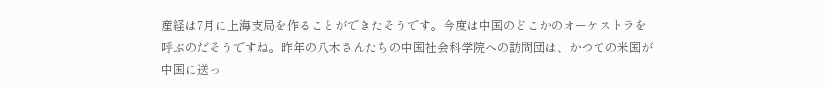産経は7月に上海支局を作ることができたそうです。今度は中国のどこかのオーケストラを呼ぶのだそうですね。昨年の八木さんたちの中国社会科学院への訪問団は、かつての米国が中国に送っ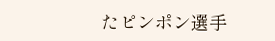たピンポン選手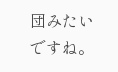団みたいですね。